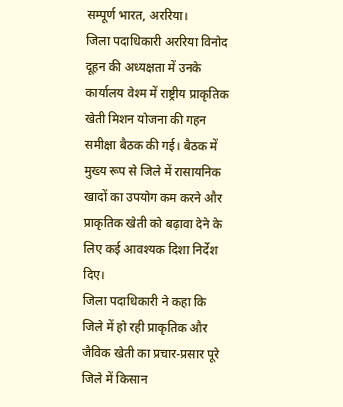सम्पूर्ण भारत, अररिया।
जिला पदाधिकारी अररिया विनोद दूहन की अध्यक्षता में उनके कार्यालय वेश्म में राष्ट्रीय प्राकृतिक खेती मिशन योजना की गहन समीक्षा बैठक की गई। बैठक में मुख्य रूप से जिले में रासायनिक खादों का उपयोग कम करने और प्राकृतिक खेती को बढ़ावा देने के लिए कई आवश्यक दिशा निर्देश दिए।
जिला पदाधिकारी ने कहा कि जिले में हो रही प्राकृतिक और जैविक खेती का प्रचार-प्रसार पूरे जिले में किसान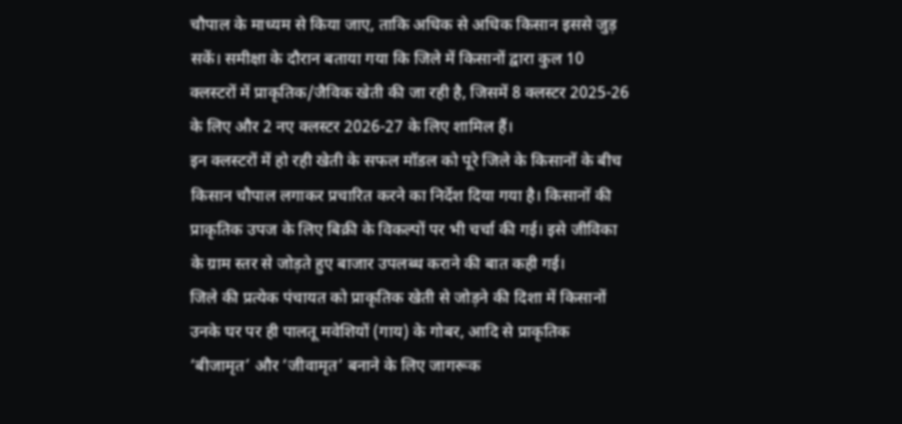चौपाल के माध्यम से किया जाए, ताकि अधिक से अधिक किसान इससे जुड़ सकें। समीक्षा के दौरान बताया गया कि जिले में किसानों द्वारा कुल 10 क्लस्टरों में प्राकृतिक/जैविक खेती की जा रही है, जिसमें 8 क्लस्टर 2025-26 के लिए और 2 नए क्लस्टर 2026-27 के लिए शामिल हैं।
इन क्लस्टरों में हो रही खेती के सफल मॉडल को पूरे जिले के किसानों के बीच किसान चौपाल लगाकर प्रचारित करने का निर्देश दिया गया है। किसानों की प्राकृतिक उपज के लिए बिक्री के विकल्पों पर भी चर्चा की गई। इसे जीविका के ग्राम स्तर से जोड़ते हुए बाजार उपलब्ध कराने की बात कही गई।
जिले की प्रत्येक पंचायत को प्राकृतिक खेती से जोड़ने की दिशा में किसानों उनके घर पर ही पालतू मवेशियों (गाय) के गोबर, आदि से प्राकृतिक ‘बीजामृत’ और ‘जीवामृत’ बनाने के लिए जागरूक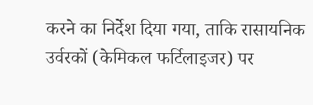करने का निर्देश दिया गया, ताकि रासायनिक उर्वरकों (केमिकल फर्टिलाइजर) पर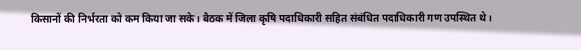किसानों की निर्भरता को कम किया जा सके। बैठक में जिला कृषि पदाधिकारी सहित संबंधित पदाधिकारी गण उपस्थित थे।